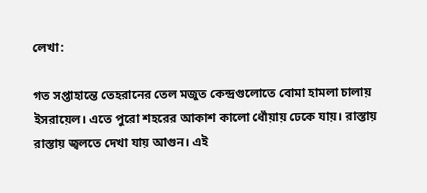লেখা:

গত সপ্তাহান্তে তেহরানের তেল মজুত কেন্দ্রগুলোতে বোমা হামলা চালায় ইসরায়েল। এতে পুরো শহরের আকাশ কালো ধোঁয়ায় ঢেকে যায়। রাস্তায় রাস্তায় জ্বলতে দেখা যায় আগুন। এই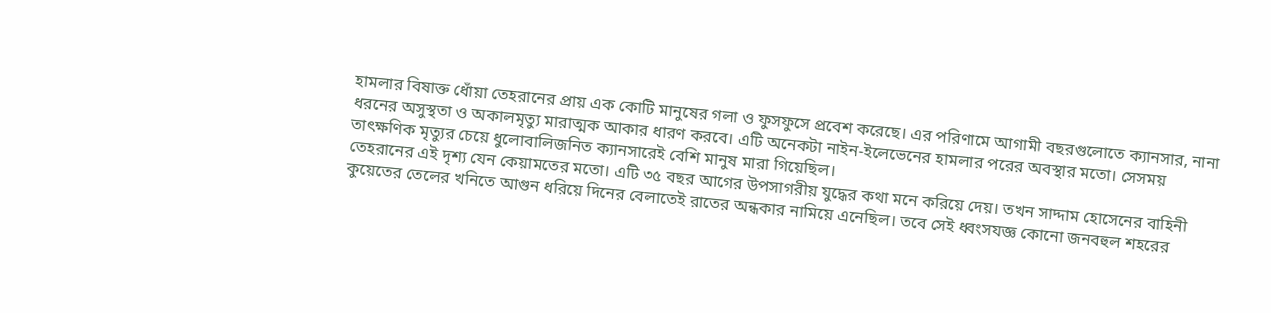হামলার বিষাক্ত ধোঁয়া তেহরানের প্রায় এক কোটি মানুষের গলা ও ফুসফুসে প্রবেশ করেছে। এর পরিণামে আগামী বছরগুলোতে ক্যানসার, নানা ধরনের অসুস্থতা ও অকালমৃত্যু মারাত্মক আকার ধারণ করবে। এটি অনেকটা নাইন-ইলেভেনের হামলার পরের অবস্থার মতো। সেসময় তাৎক্ষণিক মৃত্যুর চেয়ে ধুলোবালিজনিত ক্যানসারেই বেশি মানুষ মারা গিয়েছিল।
তেহরানের এই দৃশ্য যেন কেয়ামতের মতো। এটি ৩৫ বছর আগের উপসাগরীয় যুদ্ধের কথা মনে করিয়ে দেয়। তখন সাদ্দাম হোসেনের বাহিনী কুয়েতের তেলের খনিতে আগুন ধরিয়ে দিনের বেলাতেই রাতের অন্ধকার নামিয়ে এনেছিল। তবে সেই ধ্বংসযজ্ঞ কোনো জনবহুল শহরের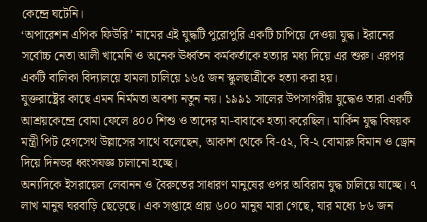কেন্দ্রে ঘটেনি।
‘অপারেশন এপিক ফিউরি’ নামের এই যুদ্ধটি পুরোপুরি একটি চাপিয়ে দেওয়া যুদ্ধ। ইরানের সর্বোচ্চ নেতা আলী খামেনি ও অনেক ঊর্ধ্বতন কর্মকর্তাকে হত্যার মধ্য দিয়ে এর শুরু। এরপর একটি বালিকা বিদ্যালয়ে হামলা চালিয়ে ১৬৫ জন স্কুলছাত্রীকে হত্যা করা হয়।
যুক্তরাষ্ট্রের কাছে এমন নির্মমতা অবশ্য নতুন নয়। ১৯৯১ সালের উপসাগরীয় যুদ্ধেও তারা একটি আশ্রয়কেন্দ্রে বোমা ফেলে ৪০০ শিশু ও তাদের মা-বাবাকে হত্যা করেছিল। মার্কিন যুদ্ধ বিষয়ক মন্ত্রী পিট হেগসেথ উল্লাসের সাথে বলেছেন, আকাশ থেকে বি-৫২, বি-২ বোমারু বিমান ও ড্রোন দিয়ে দিনভর ধ্বংসযজ্ঞ চালানো হচ্ছে।
অন্যদিকে ইসরায়েল লেবানন ও বৈরুতের সাধারণ মানুষের ওপর অবিরাম যুদ্ধ চালিয়ে যাচ্ছে। ৭ লাখ মানুষ ঘরবাড়ি ছেড়েছে। এক সপ্তাহে প্রায় ৬০০ মানুষ মারা গেছে, যার মধ্যে ৮৬ জন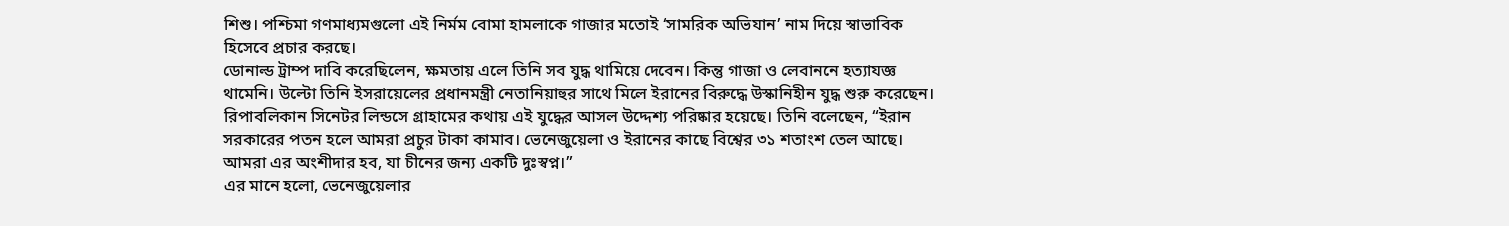শিশু। পশ্চিমা গণমাধ্যমগুলো এই নির্মম বোমা হামলাকে গাজার মতোই ‘সামরিক অভিযান’ নাম দিয়ে স্বাভাবিক হিসেবে প্রচার করছে।
ডোনাল্ড ট্রাম্প দাবি করেছিলেন, ক্ষমতায় এলে তিনি সব যুদ্ধ থামিয়ে দেবেন। কিন্তু গাজা ও লেবাননে হত্যাযজ্ঞ থামেনি। উল্টো তিনি ইসরায়েলের প্রধানমন্ত্রী নেতানিয়াহুর সাথে মিলে ইরানের বিরুদ্ধে উস্কানিহীন যুদ্ধ শুরু করেছেন। রিপাবলিকান সিনেটর লিন্ডসে গ্রাহামের কথায় এই যুদ্ধের আসল উদ্দেশ্য পরিষ্কার হয়েছে। তিনি বলেছেন, “ইরান সরকারের পতন হলে আমরা প্রচুর টাকা কামাব। ভেনেজুয়েলা ও ইরানের কাছে বিশ্বের ৩১ শতাংশ তেল আছে। আমরা এর অংশীদার হব, যা চীনের জন্য একটি দুঃস্বপ্ন।”
এর মানে হলো, ভেনেজুয়েলার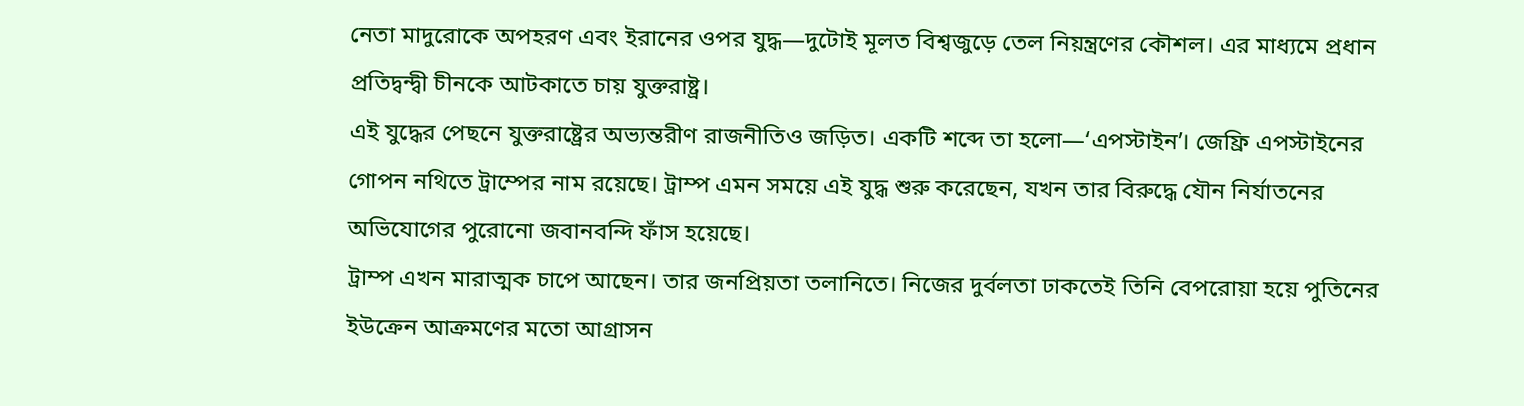নেতা মাদুরোকে অপহরণ এবং ইরানের ওপর যুদ্ধ—দুটোই মূলত বিশ্বজুড়ে তেল নিয়ন্ত্রণের কৌশল। এর মাধ্যমে প্রধান প্রতিদ্বন্দ্বী চীনকে আটকাতে চায় যুক্তরাষ্ট্র।
এই যুদ্ধের পেছনে যুক্তরাষ্ট্রের অভ্যন্তরীণ রাজনীতিও জড়িত। একটি শব্দে তা হলো—‘এপস্টাইন’। জেফ্রি এপস্টাইনের গোপন নথিতে ট্রাম্পের নাম রয়েছে। ট্রাম্প এমন সময়ে এই যুদ্ধ শুরু করেছেন, যখন তার বিরুদ্ধে যৌন নির্যাতনের অভিযোগের পুরোনো জবানবন্দি ফাঁস হয়েছে।
ট্রাম্প এখন মারাত্মক চাপে আছেন। তার জনপ্রিয়তা তলানিতে। নিজের দুর্বলতা ঢাকতেই তিনি বেপরোয়া হয়ে পুতিনের ইউক্রেন আক্রমণের মতো আগ্রাসন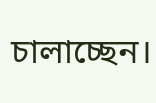চালাচ্ছেন।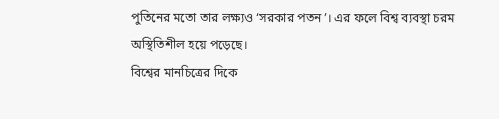পুতিনের মতো তার লক্ষ্যও ‘সরকার পতন’। এর ফলে বিশ্ব ব্যবস্থা চরম অস্থিতিশীল হয়ে পড়েছে।
বিশ্বের মানচিত্রের দিকে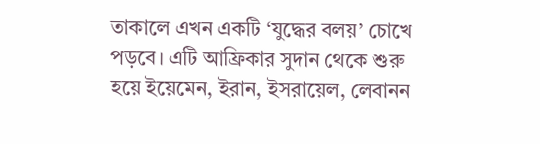তাকালে এখন একটি ‘যুদ্ধের বলয়’ চোখে পড়বে। এটি আফ্রিকার সুদান থেকে শুরু হয়ে ইয়েমেন, ইরান, ইসরায়েল, লেবানন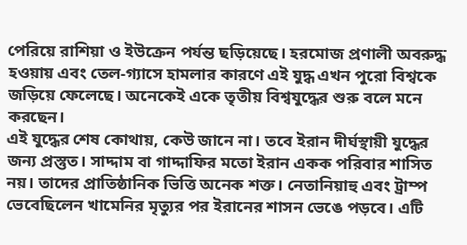পেরিয়ে রাশিয়া ও ইউক্রেন পর্যন্ত ছড়িয়েছে। হরমোজ প্রণালী অবরুদ্ধ হওয়ায় এবং তেল-গ্যাসে হামলার কারণে এই যুদ্ধ এখন পুরো বিশ্বকে জড়িয়ে ফেলেছে। অনেকেই একে তৃতীয় বিশ্বযুদ্ধের শুরু বলে মনে করছেন।
এই যুদ্ধের শেষ কোথায়, কেউ জানে না। তবে ইরান দীর্ঘস্থায়ী যুদ্ধের জন্য প্রস্তুত। সাদ্দাম বা গাদ্দাফির মতো ইরান একক পরিবার শাসিত নয়। তাদের প্রাতিষ্ঠানিক ভিত্তি অনেক শক্ত। নেতানিয়াহু এবং ট্রাম্প ভেবেছিলেন খামেনির মৃত্যুর পর ইরানের শাসন ভেঙে পড়বে। এটি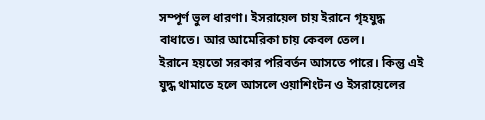সম্পূর্ণ ভুল ধারণা। ইসরায়েল চায় ইরানে গৃহযুদ্ধ বাধাতে। আর আমেরিকা চায় কেবল তেল।
ইরানে হয়তো সরকার পরিবর্তন আসতে পারে। কিন্তু এই যুদ্ধ থামাতে হলে আসলে ওয়াশিংটন ও ইসরায়েলের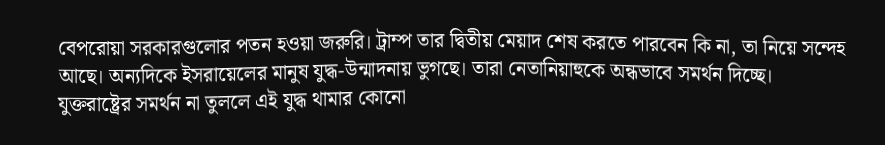বেপরোয়া সরকারগুলোর পতন হওয়া জরুরি। ট্রাম্প তার দ্বিতীয় মেয়াদ শেষ করতে পারবেন কি না, তা নিয়ে সন্দেহ আছে। অন্যদিকে ইসরায়েলের মানুষ যুদ্ধ-উন্মাদনায় ভুগছে। তারা নেতানিয়াহুকে অন্ধভাবে সমর্থন দিচ্ছে। যুক্তরাষ্ট্রের সমর্থন না তুললে এই যুদ্ধ থামার কোনো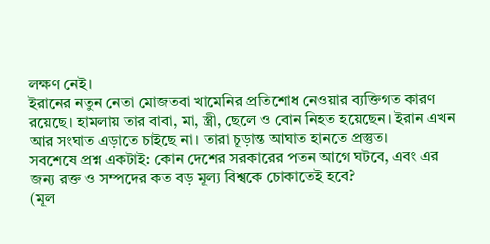লক্ষণ নেই।
ইরানের নতুন নেতা মোজতবা খামেনির প্রতিশোধ নেওয়ার ব্যক্তিগত কারণ রয়েছে। হামলায় তার বাবা, মা, স্ত্রী, ছেলে ও বোন নিহত হয়েছেন। ইরান এখন আর সংঘাত এড়াতে চাইছে না। তারা চূড়ান্ত আঘাত হানতে প্রস্তুত।
সবশেষে প্রশ্ন একটাই: কোন দেশের সরকারের পতন আগে ঘটবে, এবং এর জন্য রক্ত ও সম্পদের কত বড় মূল্য বিশ্বকে চোকাতেই হবে?
(মূল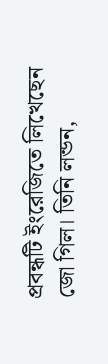প্রবন্ধটি ইংরেজিতে লিখেছেন জো গিল। তিনি লন্ডন,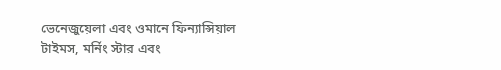ভেনেজুয়েলা এবং ওমানে ফিন্যান্সিয়াল টাইমস, মর্নিং স্টার এবং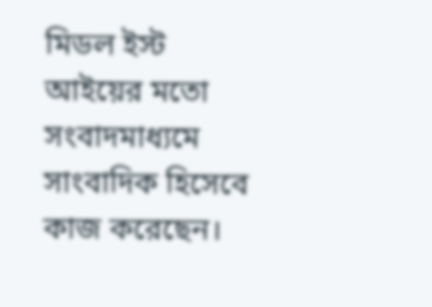মিডল ইস্ট আইয়ের মতো সংবাদমাধ্যমে সাংবাদিক হিসেবে কাজ করেছেন।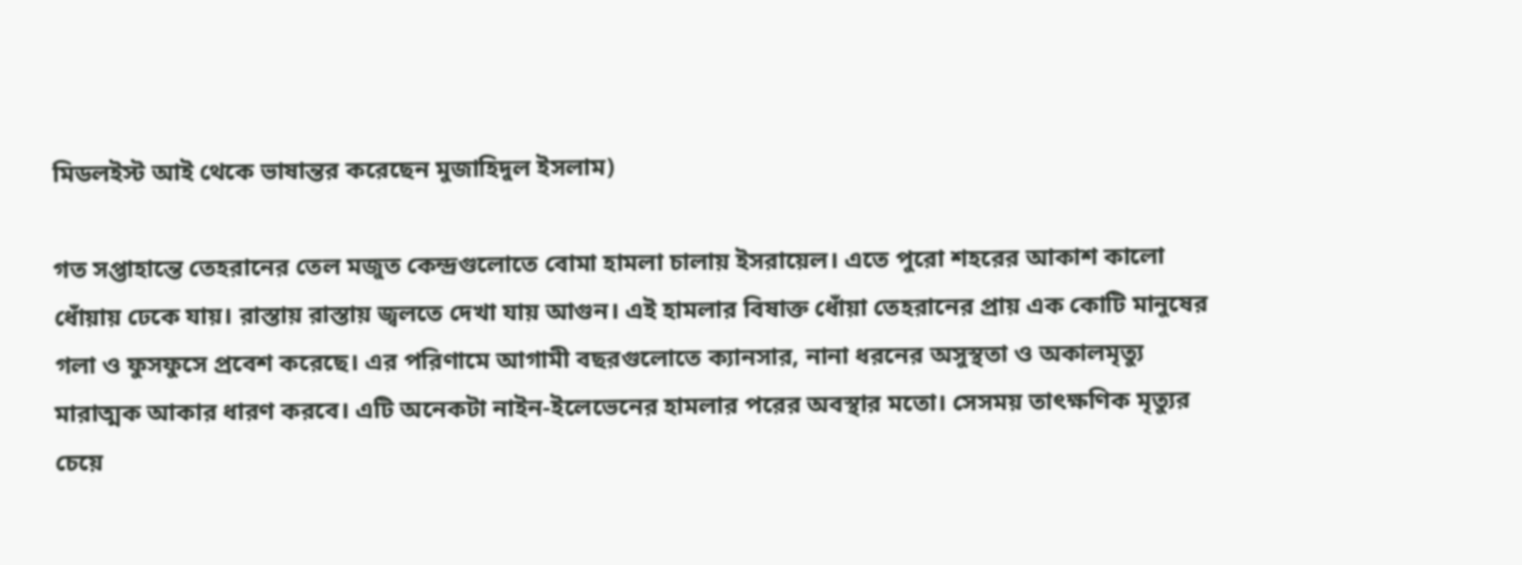মিডলইস্ট আই থেকে ভাষান্তর করেছেন মুজাহিদুল ইসলাম)

গত সপ্তাহান্তে তেহরানের তেল মজুত কেন্দ্রগুলোতে বোমা হামলা চালায় ইসরায়েল। এতে পুরো শহরের আকাশ কালো ধোঁয়ায় ঢেকে যায়। রাস্তায় রাস্তায় জ্বলতে দেখা যায় আগুন। এই হামলার বিষাক্ত ধোঁয়া তেহরানের প্রায় এক কোটি মানুষের গলা ও ফুসফুসে প্রবেশ করেছে। এর পরিণামে আগামী বছরগুলোতে ক্যানসার, নানা ধরনের অসুস্থতা ও অকালমৃত্যু মারাত্মক আকার ধারণ করবে। এটি অনেকটা নাইন-ইলেভেনের হামলার পরের অবস্থার মতো। সেসময় তাৎক্ষণিক মৃত্যুর চেয়ে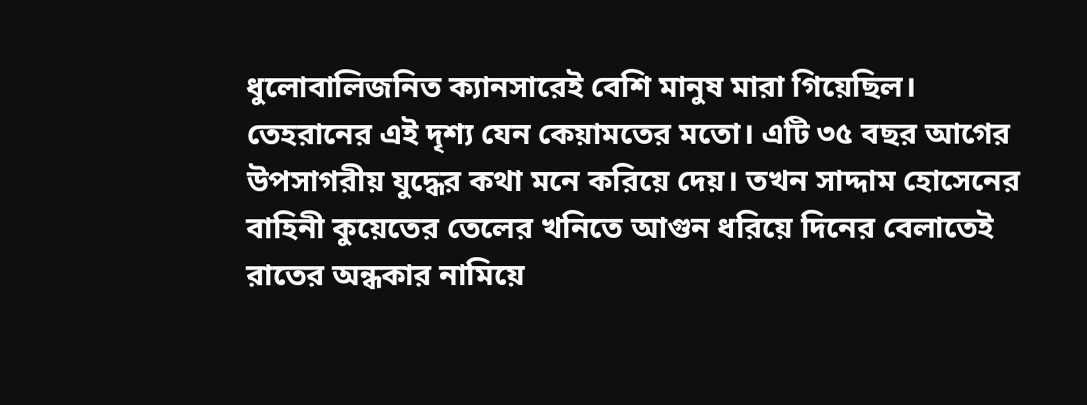ধুলোবালিজনিত ক্যানসারেই বেশি মানুষ মারা গিয়েছিল।
তেহরানের এই দৃশ্য যেন কেয়ামতের মতো। এটি ৩৫ বছর আগের উপসাগরীয় যুদ্ধের কথা মনে করিয়ে দেয়। তখন সাদ্দাম হোসেনের বাহিনী কুয়েতের তেলের খনিতে আগুন ধরিয়ে দিনের বেলাতেই রাতের অন্ধকার নামিয়ে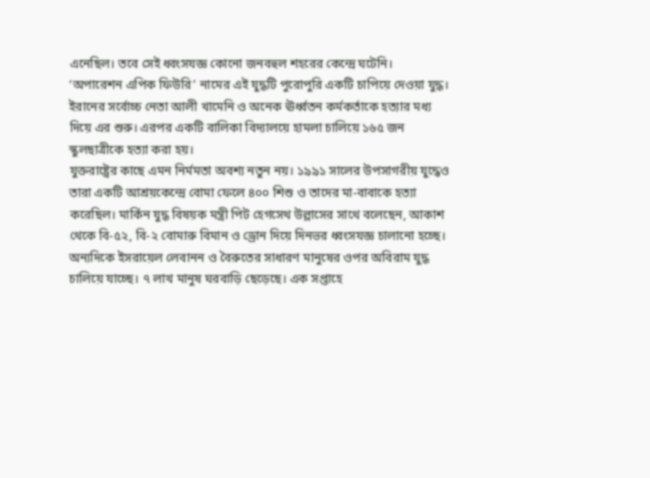এনেছিল। তবে সেই ধ্বংসযজ্ঞ কোনো জনবহুল শহরের কেন্দ্রে ঘটেনি।
‘অপারেশন এপিক ফিউরি’ নামের এই যুদ্ধটি পুরোপুরি একটি চাপিয়ে দেওয়া যুদ্ধ। ইরানের সর্বোচ্চ নেতা আলী খামেনি ও অনেক ঊর্ধ্বতন কর্মকর্তাকে হত্যার মধ্য দিয়ে এর শুরু। এরপর একটি বালিকা বিদ্যালয়ে হামলা চালিয়ে ১৬৫ জন স্কুলছাত্রীকে হত্যা করা হয়।
যুক্তরাষ্ট্রের কাছে এমন নির্মমতা অবশ্য নতুন নয়। ১৯৯১ সালের উপসাগরীয় যুদ্ধেও তারা একটি আশ্রয়কেন্দ্রে বোমা ফেলে ৪০০ শিশু ও তাদের মা-বাবাকে হত্যা করেছিল। মার্কিন যুদ্ধ বিষয়ক মন্ত্রী পিট হেগসেথ উল্লাসের সাথে বলেছেন, আকাশ থেকে বি-৫২, বি-২ বোমারু বিমান ও ড্রোন দিয়ে দিনভর ধ্বংসযজ্ঞ চালানো হচ্ছে।
অন্যদিকে ইসরায়েল লেবানন ও বৈরুতের সাধারণ মানুষের ওপর অবিরাম যুদ্ধ চালিয়ে যাচ্ছে। ৭ লাখ মানুষ ঘরবাড়ি ছেড়েছে। এক সপ্তাহে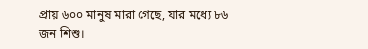প্রায় ৬০০ মানুষ মারা গেছে, যার মধ্যে ৮৬ জন শিশু।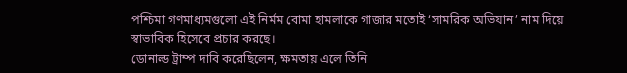পশ্চিমা গণমাধ্যমগুলো এই নির্মম বোমা হামলাকে গাজার মতোই ‘সামরিক অভিযান’ নাম দিয়ে স্বাভাবিক হিসেবে প্রচার করছে।
ডোনাল্ড ট্রাম্প দাবি করেছিলেন, ক্ষমতায় এলে তিনি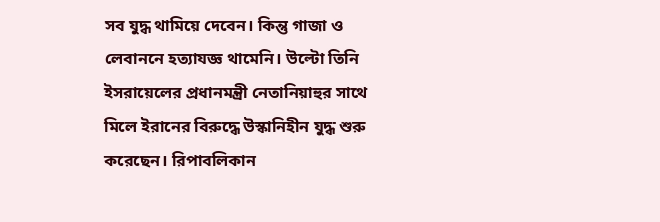সব যুদ্ধ থামিয়ে দেবেন। কিন্তু গাজা ও লেবাননে হত্যাযজ্ঞ থামেনি। উল্টো তিনি ইসরায়েলের প্রধানমন্ত্রী নেতানিয়াহুর সাথে মিলে ইরানের বিরুদ্ধে উস্কানিহীন যুদ্ধ শুরু করেছেন। রিপাবলিকান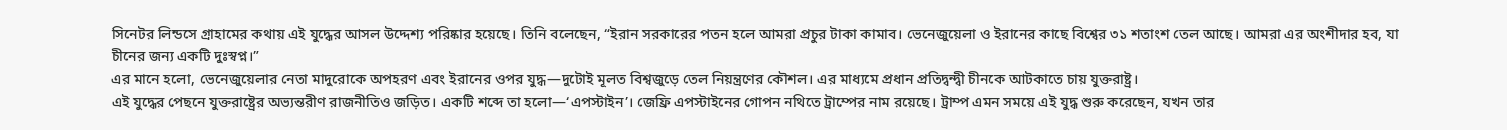সিনেটর লিন্ডসে গ্রাহামের কথায় এই যুদ্ধের আসল উদ্দেশ্য পরিষ্কার হয়েছে। তিনি বলেছেন, “ইরান সরকারের পতন হলে আমরা প্রচুর টাকা কামাব। ভেনেজুয়েলা ও ইরানের কাছে বিশ্বের ৩১ শতাংশ তেল আছে। আমরা এর অংশীদার হব, যা চীনের জন্য একটি দুঃস্বপ্ন।”
এর মানে হলো, ভেনেজুয়েলার নেতা মাদুরোকে অপহরণ এবং ইরানের ওপর যুদ্ধ—দুটোই মূলত বিশ্বজুড়ে তেল নিয়ন্ত্রণের কৌশল। এর মাধ্যমে প্রধান প্রতিদ্বন্দ্বী চীনকে আটকাতে চায় যুক্তরাষ্ট্র।
এই যুদ্ধের পেছনে যুক্তরাষ্ট্রের অভ্যন্তরীণ রাজনীতিও জড়িত। একটি শব্দে তা হলো—‘এপস্টাইন’। জেফ্রি এপস্টাইনের গোপন নথিতে ট্রাম্পের নাম রয়েছে। ট্রাম্প এমন সময়ে এই যুদ্ধ শুরু করেছেন, যখন তার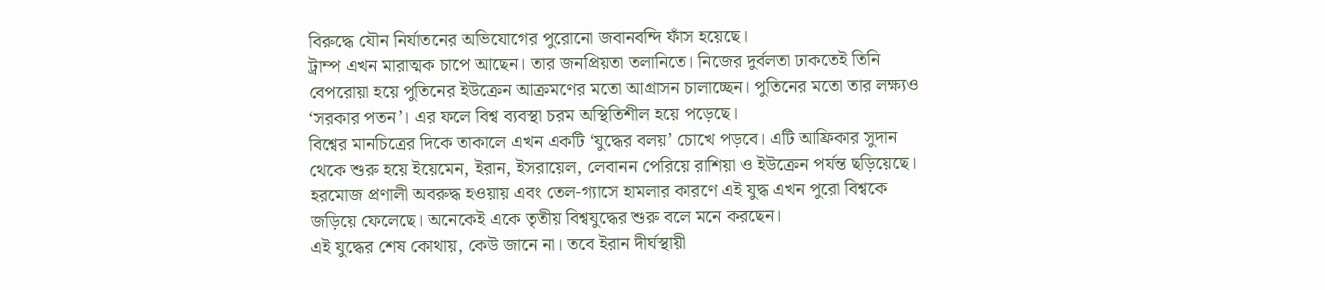বিরুদ্ধে যৌন নির্যাতনের অভিযোগের পুরোনো জবানবন্দি ফাঁস হয়েছে।
ট্রাম্প এখন মারাত্মক চাপে আছেন। তার জনপ্রিয়তা তলানিতে। নিজের দুর্বলতা ঢাকতেই তিনি বেপরোয়া হয়ে পুতিনের ইউক্রেন আক্রমণের মতো আগ্রাসন চালাচ্ছেন। পুতিনের মতো তার লক্ষ্যও ‘সরকার পতন’। এর ফলে বিশ্ব ব্যবস্থা চরম অস্থিতিশীল হয়ে পড়েছে।
বিশ্বের মানচিত্রের দিকে তাকালে এখন একটি ‘যুদ্ধের বলয়’ চোখে পড়বে। এটি আফ্রিকার সুদান থেকে শুরু হয়ে ইয়েমেন, ইরান, ইসরায়েল, লেবানন পেরিয়ে রাশিয়া ও ইউক্রেন পর্যন্ত ছড়িয়েছে। হরমোজ প্রণালী অবরুদ্ধ হওয়ায় এবং তেল-গ্যাসে হামলার কারণে এই যুদ্ধ এখন পুরো বিশ্বকে জড়িয়ে ফেলেছে। অনেকেই একে তৃতীয় বিশ্বযুদ্ধের শুরু বলে মনে করছেন।
এই যুদ্ধের শেষ কোথায়, কেউ জানে না। তবে ইরান দীর্ঘস্থায়ী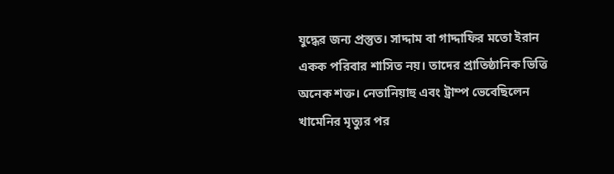যুদ্ধের জন্য প্রস্তুত। সাদ্দাম বা গাদ্দাফির মতো ইরান একক পরিবার শাসিত নয়। তাদের প্রাতিষ্ঠানিক ভিত্তি অনেক শক্ত। নেতানিয়াহু এবং ট্রাম্প ভেবেছিলেন খামেনির মৃত্যুর পর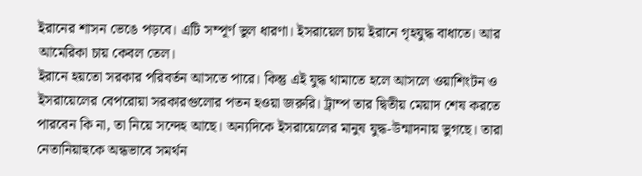ইরানের শাসন ভেঙে পড়বে। এটি সম্পূর্ণ ভুল ধারণা। ইসরায়েল চায় ইরানে গৃহযুদ্ধ বাধাতে। আর আমেরিকা চায় কেবল তেল।
ইরানে হয়তো সরকার পরিবর্তন আসতে পারে। কিন্তু এই যুদ্ধ থামাতে হলে আসলে ওয়াশিংটন ও ইসরায়েলের বেপরোয়া সরকারগুলোর পতন হওয়া জরুরি। ট্রাম্প তার দ্বিতীয় মেয়াদ শেষ করতে পারবেন কি না, তা নিয়ে সন্দেহ আছে। অন্যদিকে ইসরায়েলের মানুষ যুদ্ধ-উন্মাদনায় ভুগছে। তারা নেতানিয়াহুকে অন্ধভাবে সমর্থন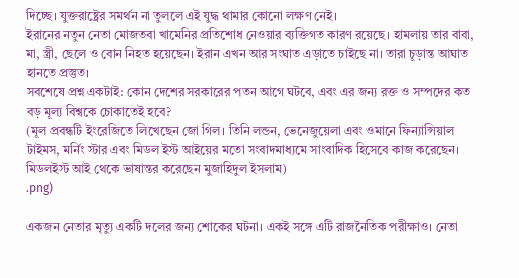দিচ্ছে। যুক্তরাষ্ট্রের সমর্থন না তুললে এই যুদ্ধ থামার কোনো লক্ষণ নেই।
ইরানের নতুন নেতা মোজতবা খামেনির প্রতিশোধ নেওয়ার ব্যক্তিগত কারণ রয়েছে। হামলায় তার বাবা, মা, স্ত্রী, ছেলে ও বোন নিহত হয়েছেন। ইরান এখন আর সংঘাত এড়াতে চাইছে না। তারা চূড়ান্ত আঘাত হানতে প্রস্তুত।
সবশেষে প্রশ্ন একটাই: কোন দেশের সরকারের পতন আগে ঘটবে, এবং এর জন্য রক্ত ও সম্পদের কত বড় মূল্য বিশ্বকে চোকাতেই হবে?
(মূল প্রবন্ধটি ইংরেজিতে লিখেছেন জো গিল। তিনি লন্ডন, ভেনেজুয়েলা এবং ওমানে ফিন্যান্সিয়াল টাইমস, মর্নিং স্টার এবং মিডল ইস্ট আইয়ের মতো সংবাদমাধ্যমে সাংবাদিক হিসেবে কাজ করেছেন। মিডলইস্ট আই থেকে ভাষান্তর করেছেন মুজাহিদুল ইসলাম)
.png)

একজন নেতার মৃত্যু একটি দলের জন্য শোকের ঘটনা। একই সঙ্গে এটি রাজনৈতিক পরীক্ষাও। নেতা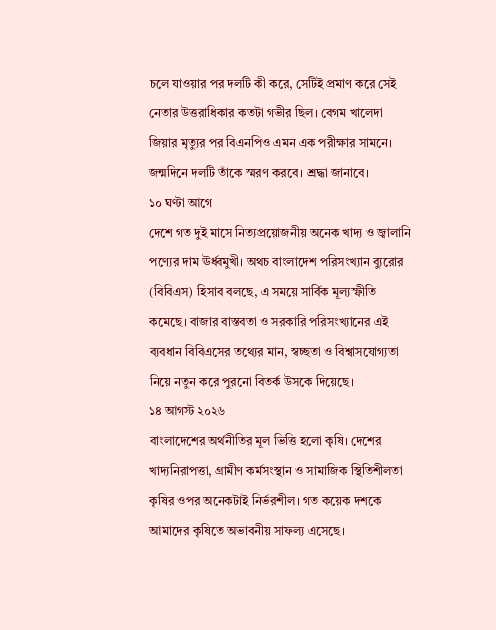চলে যাওয়ার পর দলটি কী করে, সেটিই প্রমাণ করে সেই নেতার উত্তরাধিকার কতটা গভীর ছিল। বেগম খালেদা জিয়ার মৃত্যুর পর বিএনপিও এমন এক পরীক্ষার সামনে। জন্মদিনে দলটি তাঁকে স্মরণ করবে। শ্রদ্ধা জানাবে।
১০ ঘণ্টা আগে
দেশে গত দুই মাসে নিত্যপ্রয়োজনীয় অনেক খাদ্য ও জ্বালানি পণ্যের দাম ঊর্ধ্বমুখী। অথচ বাংলাদেশ পরিসংখ্যান ব্যুরোর (বিবিএস) হিসাব বলছে, এ সময়ে সার্বিক মূল্যস্ফীতি কমেছে। বাজার বাস্তবতা ও সরকারি পরিসংখ্যানের এই ব্যবধান বিবিএসের তথ্যের মান, স্বচ্ছতা ও বিশ্বাসযোগ্যতা নিয়ে নতুন করে পুরনো বিতর্ক উসকে দিয়েছে।
১৪ আগস্ট ২০২৬
বাংলাদেশের অর্থনীতির মূল ভিত্তি হলো কৃষি। দেশের খাদ্যনিরাপত্তা, গ্রামীণ কর্মসংস্থান ও সামাজিক স্থিতিশীলতা কৃষির ওপর অনেকটাই নির্ভরশীল। গত কয়েক দশকে আমাদের কৃষিতে অভাবনীয় সাফল্য এসেছে।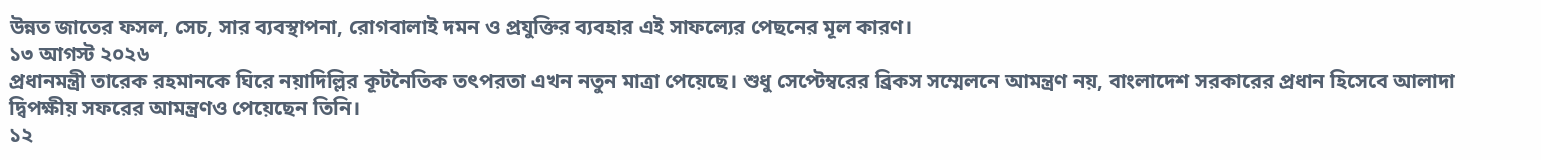উন্নত জাতের ফসল, সেচ, সার ব্যবস্থাপনা, রোগবালাই দমন ও প্রযুক্তির ব্যবহার এই সাফল্যের পেছনের মূল কারণ।
১৩ আগস্ট ২০২৬
প্রধানমন্ত্রী তারেক রহমানকে ঘিরে নয়াদিল্লির কূটনৈতিক তৎপরতা এখন নতুন মাত্রা পেয়েছে। শুধু সেপ্টেম্বরের ব্রিকস সম্মেলনে আমন্ত্রণ নয়, বাংলাদেশ সরকারের প্রধান হিসেবে আলাদা দ্বিপক্ষীয় সফরের আমন্ত্রণও পেয়েছেন তিনি।
১২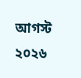আগস্ট ২০২৬